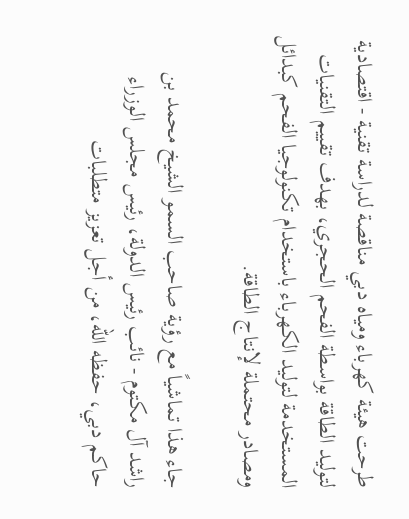طرحت هيئة كهرباء ومياه دبي مناقصة لدراسة تقنية - اقتصادية لتوليد الطاقة بواسطة الفحم الحجري، بهدف تقييم التقنيات المستخدمة لتوليد الكهرباء باستخدام تكنولوجيا الفحم كبدائل ومصادر محتملة لإنتاج الطاقة.

جاء هذا تماشياً مع رؤية صاحب السمو الشيخ محمد بن راشد آل مكتوم - نائب رئيس الدولة، رئيس مجلس الوزراء حاكم دبي، حفظه الله، من أجل تعزيز متطلبات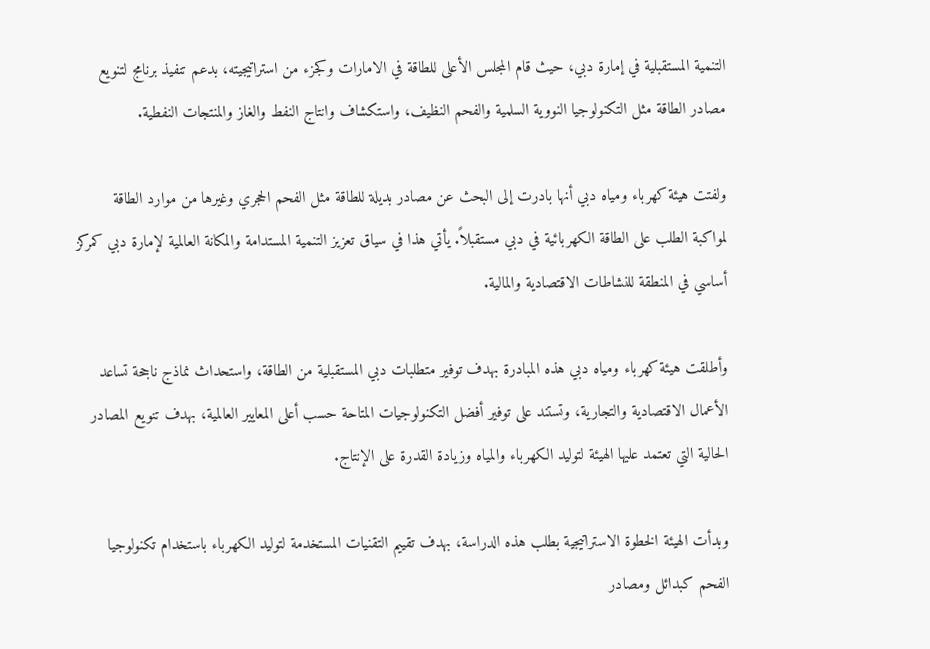التنمية المستقبلية في إمارة دبي، حيث قام المجلس الأعلى للطاقة في الامارات وكجزء من استراتيجيته، بدعم تنفيذ برنامج لتنويع مصادر الطاقة مثل التكنولوجيا النووية السلمية والفحم النظيف، واستكشاف وانتاج النفط والغاز والمنتجات النفطية.

ولفتت هيئة كهرباء ومياه دبي أنها بادرت إلى البحث عن مصادر بديلة للطاقة مثل الفحم الحجري وغيرها من موارد الطاقة لمواكبة الطلب على الطاقة الكهربائية في دبي مستقبلاً. يأتي هذا في سياق تعزيز التنمية المستدامة والمكانة العالمية لإمارة دبي كمركز أساسي في المنطقة للنشاطات الاقتصادية والمالية.

وأطلقت هيئة كهرباء ومياه دبي هذه المبادرة بهدف توفير متطلبات دبي المستقبلية من الطاقة، واستحداث نماذج ناجحة تساعد الأعمال الاقتصادية والتجارية، وتستند على توفير أفضل التكنولوجيات المتاحة حسب أعلى المعايير العالمية، بهدف تنويع المصادر الحالية التي تعتمد عليها الهيئة لتوليد الكهرباء والمياه وزيادة القدرة على الإنتاج.

وبدأت الهيئة الخطوة الاستراتيجية بطلب هذه الدراسة، بهدف تقييم التقنيات المستخدمة لتوليد الكهرباء باستخدام تكنولوجيا الفحم كبدائل ومصادر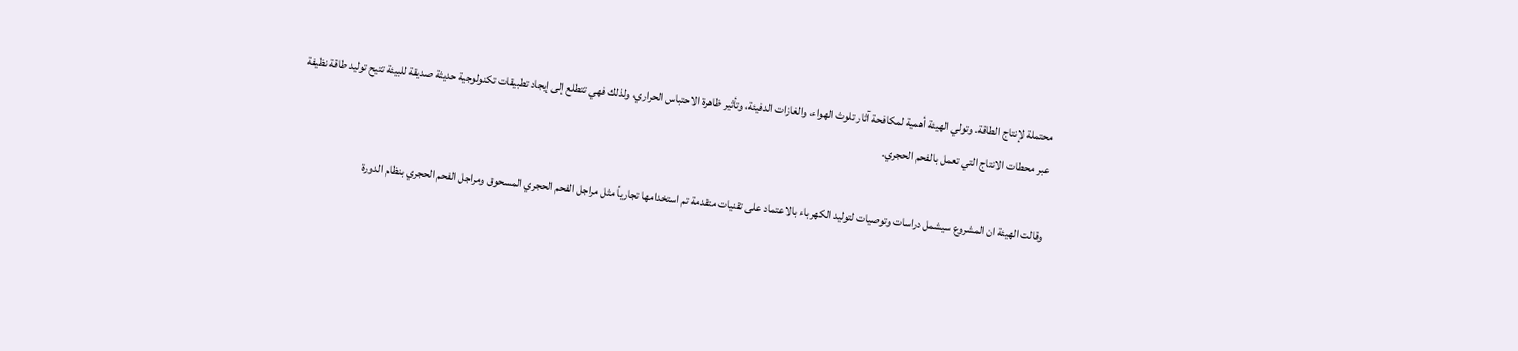محتملة لإنتاج الطاقة. وتولي الهيئة أهمية لمكافحة آثار تلوث الهواء، والغازات الدفيئة، وتأثير ظاهرة الاحتباس الحراري، ولذلك فهي تتطلع إلى إيجاد تطبيقات تكنولوجية حديثة صديقة للبيئة تتيح توليد طاقة نظيفة عبر محطات الانتاج التي تعمل بالفحم الحجري.

وقالت الهيئة ان المشروع سيشمل دراسات وتوصيات لتوليد الكهرباء بالاعتماد على تقنيات متقدمة تم استخدامها تجارياً مثل مراجل الفحم الحجري المسحوق ومراجل الفحم الحجري بنظام الدورة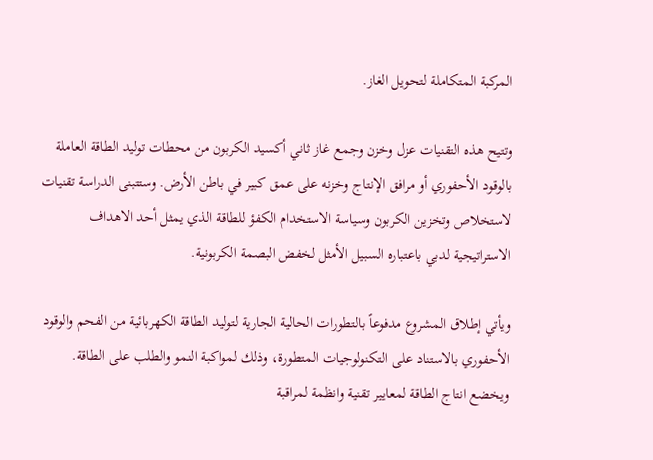المركبة المتكاملة لتحويل الغاز.

وتتيح هذه التقنيات عزل وخزن وجمع غاز ثاني أكسيد الكربون من محطات توليد الطاقة العاملة بالوقود الأحفوري أو مرافق الإنتاج وخزنه على عمق كبير في باطن الأرض. وستتبنى الدراسة تقنيات لاستخلاص وتخزين الكربون وسياسة الاستخدام الكفؤ للطاقة الذي يمثل أحد الاهداف الاستراتيجية لدبي باعتباره السبيل الأمثل لخفض البصمة الكربونية.

ويأتي إطلاق المشروع مدفوعاً بالتطورات الحالية الجارية لتوليد الطاقة الكهربائية من الفحم والوقود الأحفوري بالاستناد على التكنولوجيات المتطورة، وذلك لمواكبة النمو والطلب على الطاقة. ويخضع انتاج الطاقة لمعايير تقنية وانظمة لمراقبة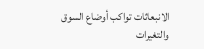الانبعاثات تواكب أوضاع السوق والتغيرات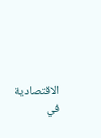الاقتصادية في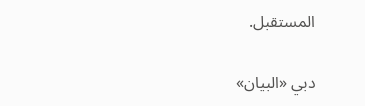المستقبل.

دبي «البيان»